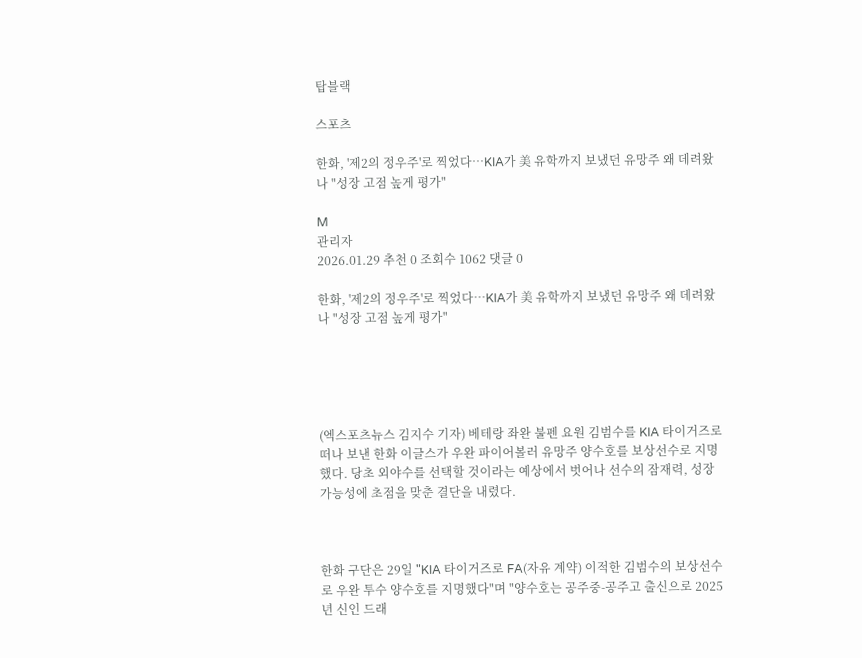탑블랙

스포츠

한화, '제2의 정우주'로 찍었다…KIA가 美 유학까지 보냈던 유망주 왜 데려왔나 "성장 고점 높게 평가"

M
관리자
2026.01.29 추천 0 조회수 1062 댓글 0

한화, '제2의 정우주'로 찍었다…KIA가 美 유학까지 보냈던 유망주 왜 데려왔나 "성장 고점 높게 평가"





(엑스포츠뉴스 김지수 기자) 베테랑 좌완 불펜 요원 김범수를 KIA 타이거즈로 떠나 보낸 한화 이글스가 우완 파이어볼러 유망주 양수호를 보상선수로 지명했다. 당초 외야수를 선택할 것이라는 예상에서 벗어나 선수의 잠재력, 성장 가능성에 초점을 맞춘 결단을 내렸다.



한화 구단은 29일 "KIA 타이거즈로 FA(자유 계약) 이적한 김범수의 보상선수로 우완 투수 양수호를 지명했다"며 "양수호는 공주중-공주고 출신으로 2025년 신인 드래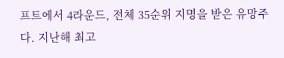프트에서 4라운드, 전체 35순위 지명을 받은 유망주다. 지난해 최고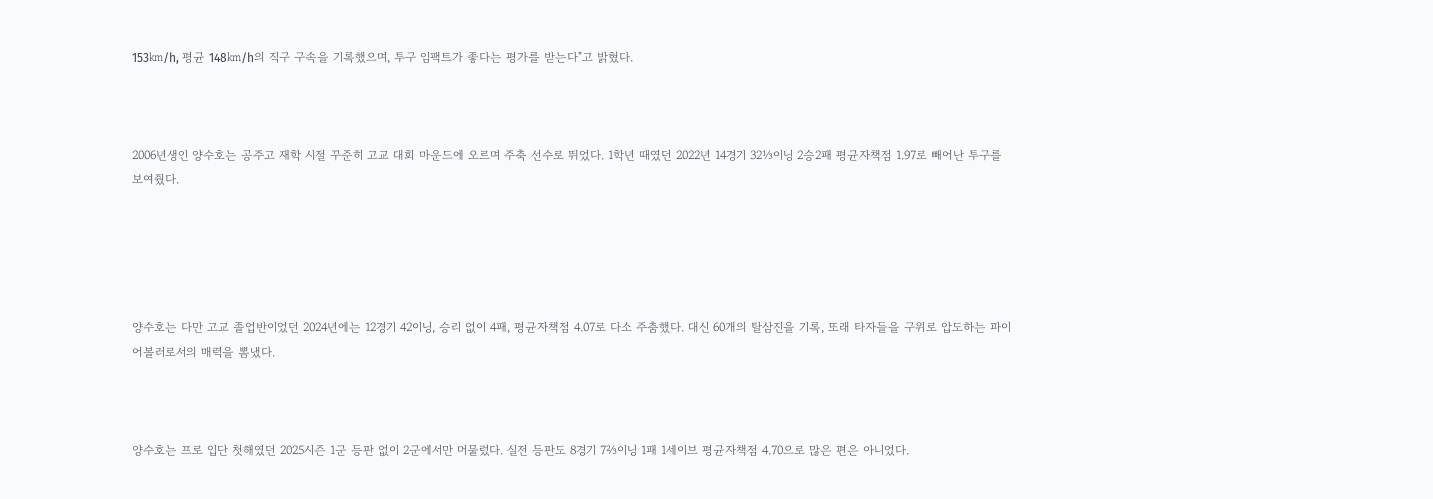153㎞/h, 평균 148㎞/h의 직구 구속을 기록했으며, 투구 임팩트가 좋다는 평가를 받는다"고 밝혔다.



2006년생인 양수호는 공주고 재학 시절 꾸준히 고교 대회 마운드에 오르며 주축 선수로 뛰었다. 1학년 때였던 2022년 14경기 32⅓이닝 2승2패 평균자책점 1.97로 빼어난 투구를 보여줬다.





양수호는 다만 고교 졸업반이었던 2024년에는 12경기 42이닝, 승리 없이 4패, 평균자책점 4.07로 다소 주춤했다. 대신 60개의 탈삼진을 기록, 또래 타자들을 구위로 압도하는 파이어볼러로서의 매력을 뽐냈다.



양수호는 프로 입단 첫해였던 2025시즌 1군 등판 없이 2군에서만 머물렀다. 실전 등판도 8경기 7⅔이닝 1패 1세이브 평균자책점 4.70으로 많은 편은 아니었다.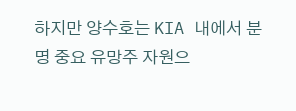하지만 양수호는 KIA 내에서 분명 중요 유망주 자원으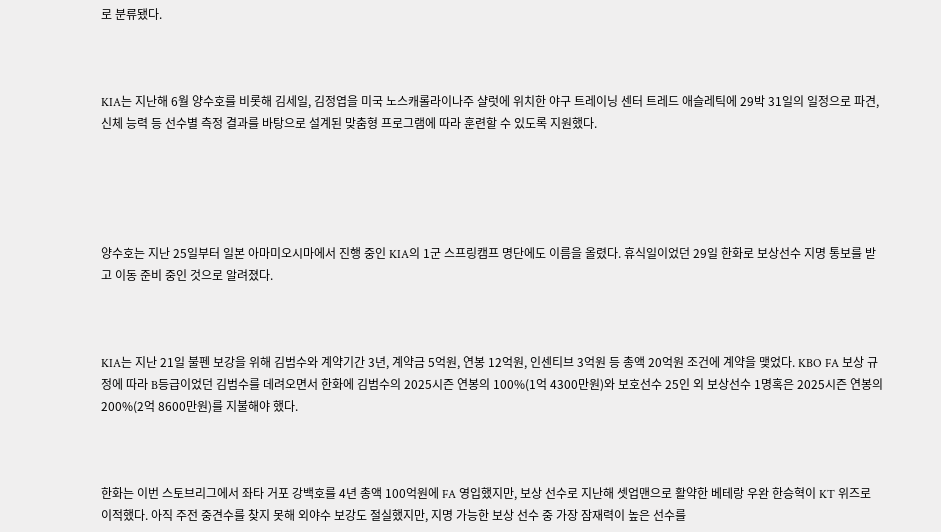로 분류됐다.



KIA는 지난해 6월 양수호를 비롯해 김세일, 김정엽을 미국 노스캐롤라이나주 샬럿에 위치한 야구 트레이닝 센터 트레드 애슬레틱에 29박 31일의 일정으로 파견, 신체 능력 등 선수별 측정 결과를 바탕으로 설계된 맞춤형 프로그램에 따라 훈련할 수 있도록 지원했다.





양수호는 지난 25일부터 일본 아마미오시마에서 진행 중인 KIA의 1군 스프링캠프 명단에도 이름을 올렸다. 휴식일이었던 29일 한화로 보상선수 지명 통보를 받고 이동 준비 중인 것으로 알려졌다.



KIA는 지난 21일 불펜 보강을 위해 김범수와 계약기간 3년, 계약금 5억원, 연봉 12억원, 인센티브 3억원 등 총액 20억원 조건에 계약을 맺었다. KBO FA 보상 규정에 따라 B등급이었던 김범수를 데려오면서 한화에 김범수의 2025시즌 연봉의 100%(1억 4300만원)와 보호선수 25인 외 보상선수 1명혹은 2025시즌 연봉의 200%(2억 8600만원)를 지불해야 했다.



한화는 이번 스토브리그에서 좌타 거포 강백호를 4년 총액 100억원에 FA 영입했지만, 보상 선수로 지난해 셋업맨으로 활약한 베테랑 우완 한승혁이 KT 위즈로 이적했다. 아직 주전 중견수를 찾지 못해 외야수 보강도 절실했지만, 지명 가능한 보상 선수 중 가장 잠재력이 높은 선수를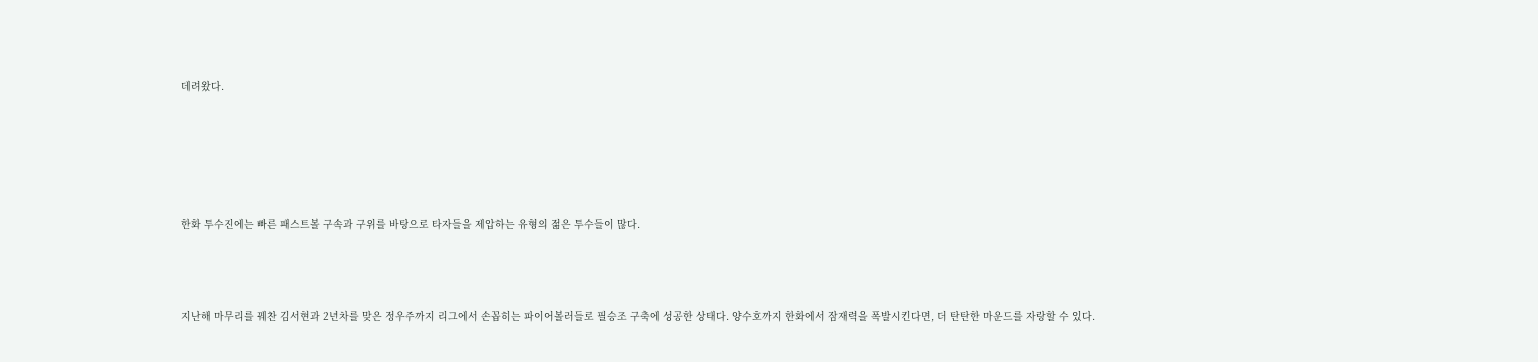데려왔다.





한화 투수진에는 빠른 패스트볼 구속과 구위를 바탕으로 타자들을 제압하는 유형의 젊은 투수들이 많다.



지난해 마무리를 꿰찬 김서현과 2년차를 맞은 정우주까지 리그에서 손꼽히는 파이어볼러들로 필승조 구축에 성공한 상태다. 양수호까지 한화에서 잠재력을 폭발시킨다면, 더 탄탄한 마운드를 자랑할 수 있다.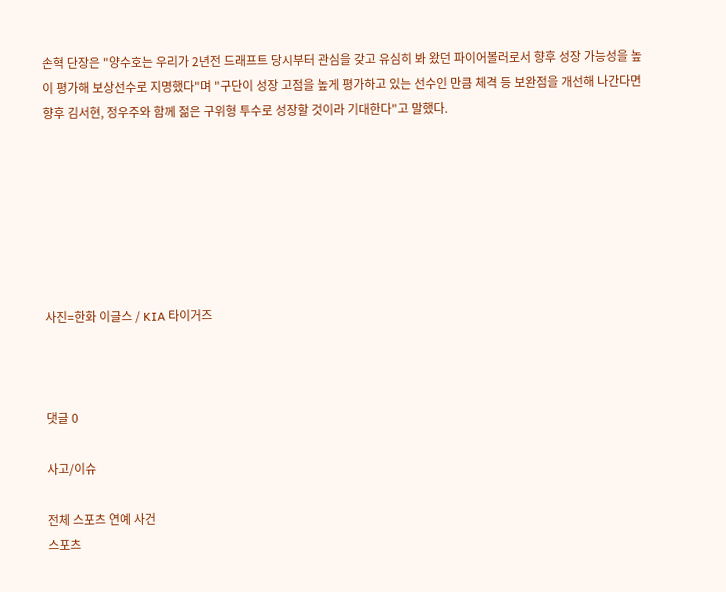손혁 단장은 "양수호는 우리가 2년전 드래프트 당시부터 관심을 갖고 유심히 봐 왔던 파이어볼러로서 향후 성장 가능성을 높이 평가해 보상선수로 지명했다"며 "구단이 성장 고점을 높게 평가하고 있는 선수인 만큼 체격 등 보완점을 개선해 나간다면 향후 김서현, 정우주와 함께 젊은 구위형 투수로 성장할 것이라 기대한다"고 말했다.







사진=한화 이글스 / KIA 타이거즈



댓글 0

사고/이슈

전체 스포츠 연예 사건
스포츠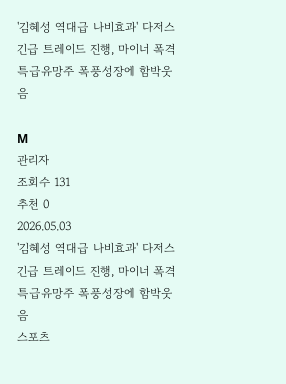'김혜성 역대급 나비효과' 다저스 긴급 트레이드 진행, 마이너 폭격 특급유망주 폭풍성장에 함박웃음

M
관리자
조회수 131
추천 0
2026.05.03
'김혜성 역대급 나비효과' 다저스 긴급 트레이드 진행, 마이너 폭격 특급유망주 폭풍성장에 함박웃음
스포츠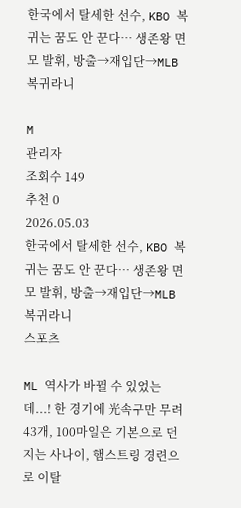한국에서 탈세한 선수, KBO 복귀는 꿈도 안 꾼다… 생존왕 면모 발휘, 방출→재입단→MLB 복귀라니

M
관리자
조회수 149
추천 0
2026.05.03
한국에서 탈세한 선수, KBO 복귀는 꿈도 안 꾼다… 생존왕 면모 발휘, 방출→재입단→MLB 복귀라니
스포츠

ML 역사가 바뀔 수 있었는데...! 한 경기에 光속구만 무려 43개, 100마일은 기본으로 던지는 사나이, 햄스트링 경련으로 이탈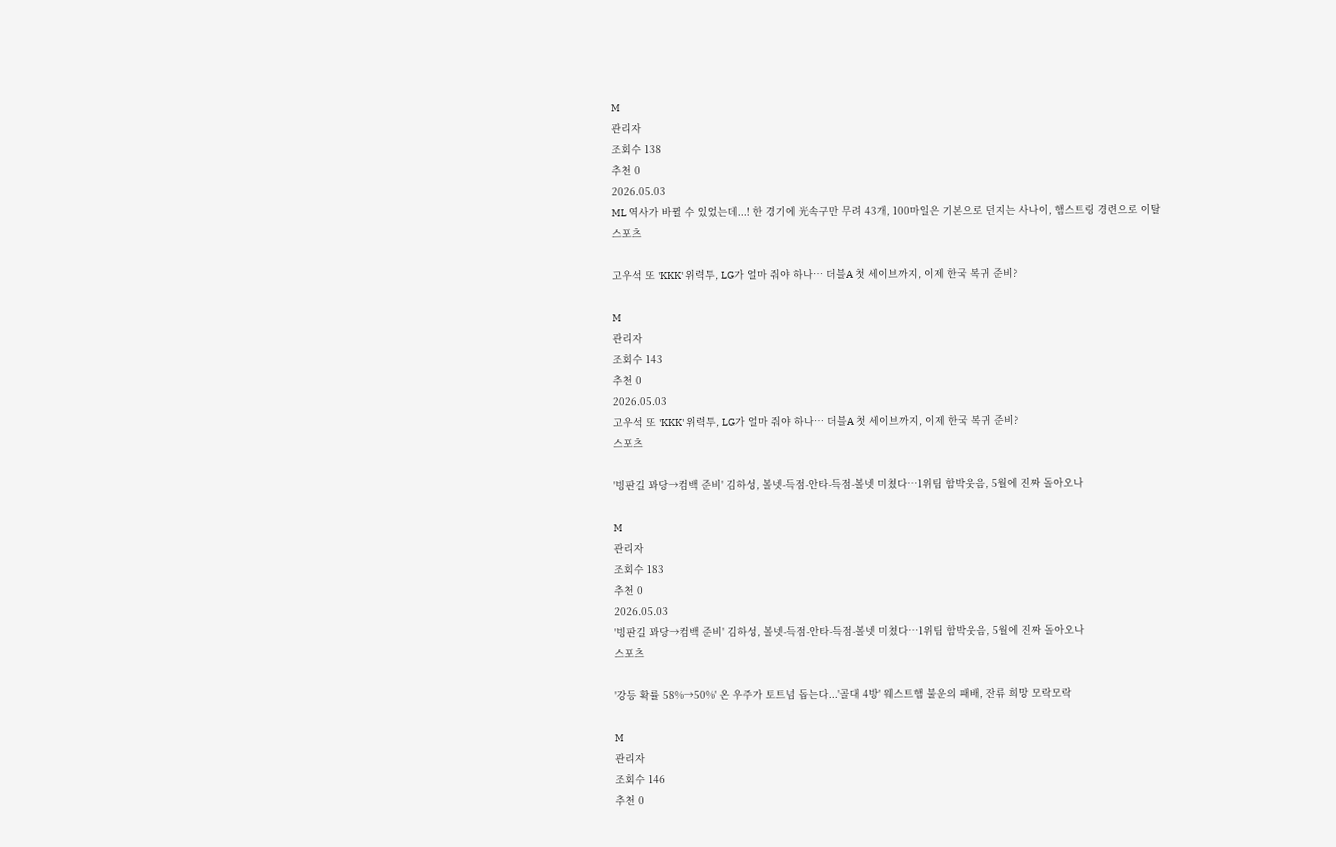M
관리자
조회수 138
추천 0
2026.05.03
ML 역사가 바뀔 수 있었는데...! 한 경기에 光속구만 무려 43개, 100마일은 기본으로 던지는 사나이, 햄스트링 경련으로 이탈
스포츠

고우석 또 'KKK' 위력투, LG가 얼마 줘야 하나… 더블A 첫 세이브까지, 이제 한국 복귀 준비?

M
관리자
조회수 143
추천 0
2026.05.03
고우석 또 'KKK' 위력투, LG가 얼마 줘야 하나… 더블A 첫 세이브까지, 이제 한국 복귀 준비?
스포츠

'빙판길 꽈당→컴백 준비' 김하성, 볼넷-득점-안타-득점-볼넷 미쳤다…1위팀 함박웃음, 5월에 진짜 돌아오나

M
관리자
조회수 183
추천 0
2026.05.03
'빙판길 꽈당→컴백 준비' 김하성, 볼넷-득점-안타-득점-볼넷 미쳤다…1위팀 함박웃음, 5월에 진짜 돌아오나
스포츠

'강등 확률 58%→50%' 온 우주가 토트넘 돕는다...'골대 4방' 웨스트햄 불운의 패배, 잔류 희망 모락모락

M
관리자
조회수 146
추천 0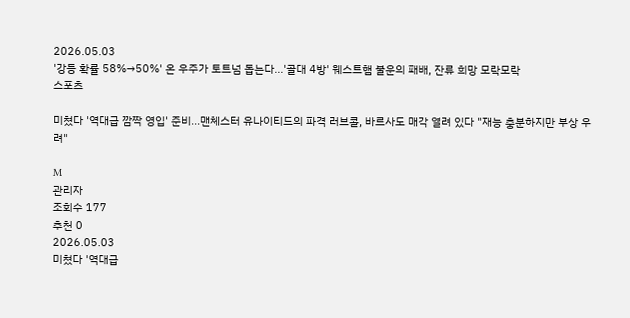2026.05.03
'강등 확률 58%→50%' 온 우주가 토트넘 돕는다...'골대 4방' 웨스트햄 불운의 패배, 잔류 희망 모락모락
스포츠

미쳤다 '역대급 깜짝 영입' 준비...맨체스터 유나이티드의 파격 러브콜, 바르사도 매각 열려 있다 "재능 충분하지만 부상 우려"

M
관리자
조회수 177
추천 0
2026.05.03
미쳤다 '역대급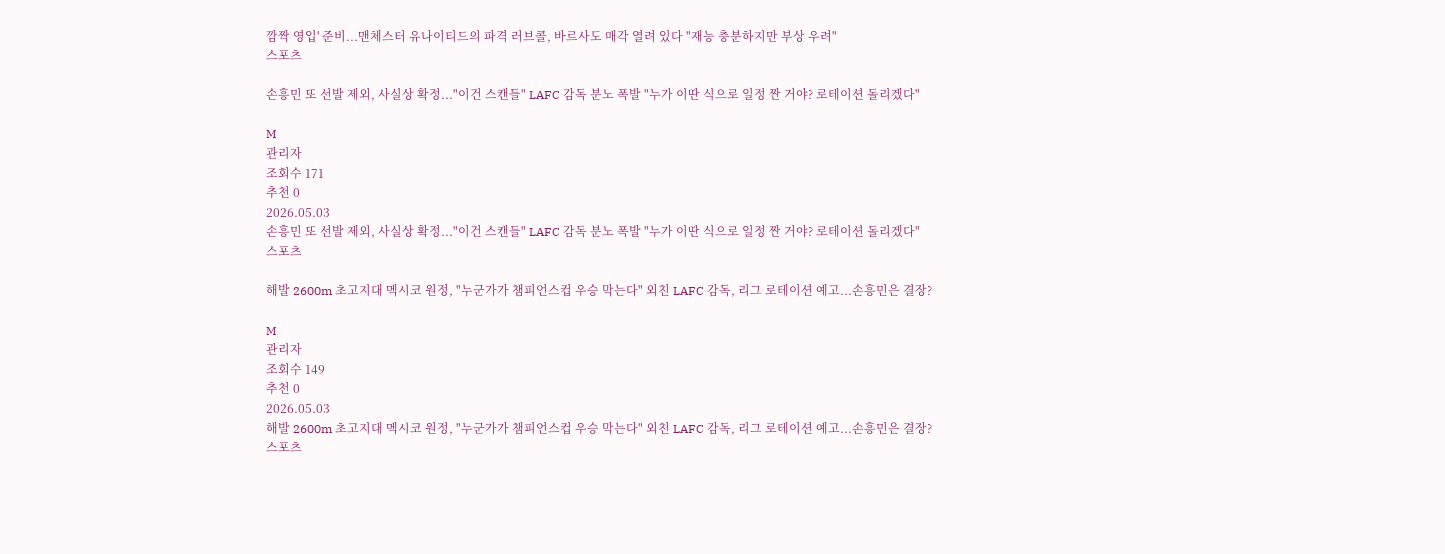깜짝 영입' 준비...맨체스터 유나이티드의 파격 러브콜, 바르사도 매각 열려 있다 "재능 충분하지만 부상 우려"
스포츠

손흥민 또 선발 제외, 사실상 확정..."이건 스캔들" LAFC 감독 분노 폭발 "누가 이딴 식으로 일정 짠 거야? 로테이션 돌리겠다"

M
관리자
조회수 171
추천 0
2026.05.03
손흥민 또 선발 제외, 사실상 확정..."이건 스캔들" LAFC 감독 분노 폭발 "누가 이딴 식으로 일정 짠 거야? 로테이션 돌리겠다"
스포츠

해발 2600m 초고지대 멕시코 원정, "누군가가 챔피언스컵 우승 막는다" 외친 LAFC 감독, 리그 로테이션 예고...손흥민은 결장?

M
관리자
조회수 149
추천 0
2026.05.03
해발 2600m 초고지대 멕시코 원정, "누군가가 챔피언스컵 우승 막는다" 외친 LAFC 감독, 리그 로테이션 예고...손흥민은 결장?
스포츠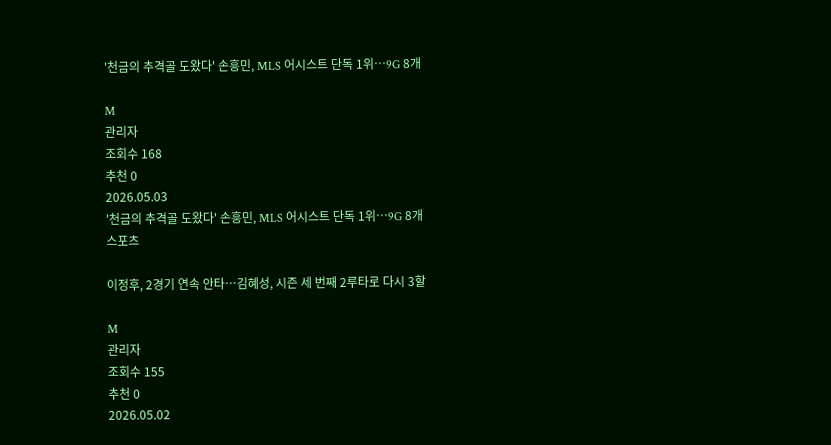'천금의 추격골 도왔다' 손흥민, MLS 어시스트 단독 1위…9G 8개

M
관리자
조회수 168
추천 0
2026.05.03
'천금의 추격골 도왔다' 손흥민, MLS 어시스트 단독 1위…9G 8개
스포츠

이정후, 2경기 연속 안타…김혜성, 시즌 세 번째 2루타로 다시 3할

M
관리자
조회수 155
추천 0
2026.05.02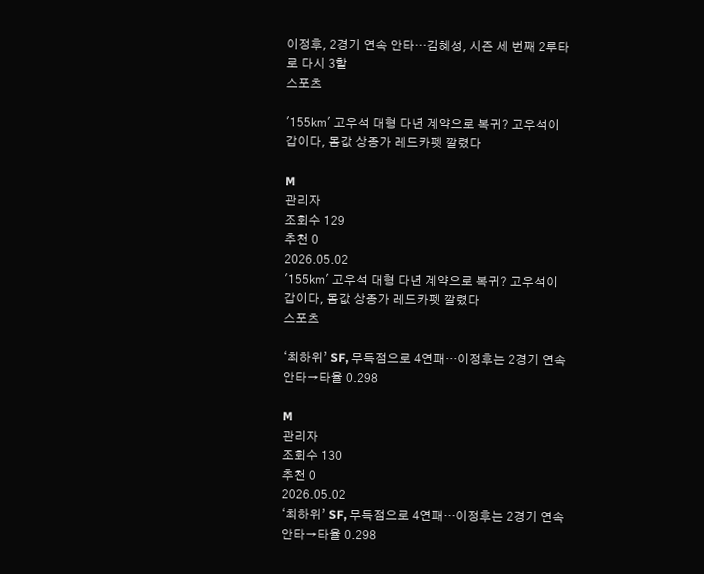이정후, 2경기 연속 안타…김혜성, 시즌 세 번째 2루타로 다시 3할
스포츠

'155㎞' 고우석 대형 다년 계약으로 복귀? 고우석이 갑이다, 몸값 상종가 레드카펫 깔렸다

M
관리자
조회수 129
추천 0
2026.05.02
'155㎞' 고우석 대형 다년 계약으로 복귀? 고우석이 갑이다, 몸값 상종가 레드카펫 깔렸다
스포츠

‘최하위’ SF, 무득점으로 4연패…이정후는 2경기 연속 안타→타율 0.298

M
관리자
조회수 130
추천 0
2026.05.02
‘최하위’ SF, 무득점으로 4연패…이정후는 2경기 연속 안타→타율 0.298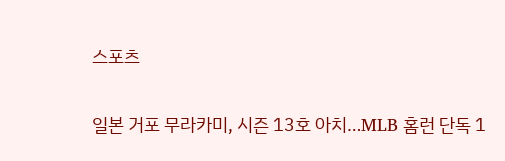스포츠

일본 거포 무라카미, 시즌 13호 아치…MLB 홈런 단독 1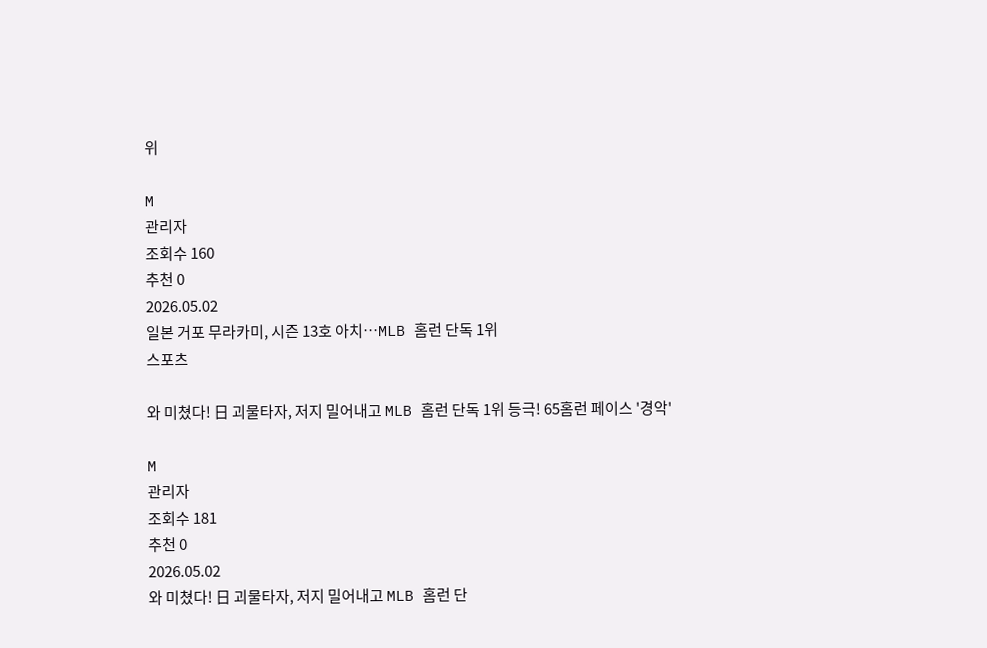위

M
관리자
조회수 160
추천 0
2026.05.02
일본 거포 무라카미, 시즌 13호 아치…MLB 홈런 단독 1위
스포츠

와 미쳤다! 日 괴물타자, 저지 밀어내고 MLB 홈런 단독 1위 등극! 65홈런 페이스 '경악'

M
관리자
조회수 181
추천 0
2026.05.02
와 미쳤다! 日 괴물타자, 저지 밀어내고 MLB 홈런 단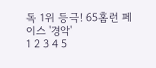독 1위 등극! 65홈런 페이스 '경악'
1 2 3 4 5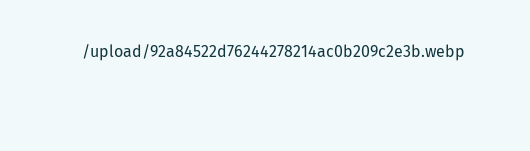/upload/92a84522d76244278214ac0b209c2e3b.webp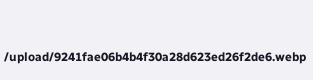/upload/9241fae06b4b4f30a28d623ed26f2de6.webp